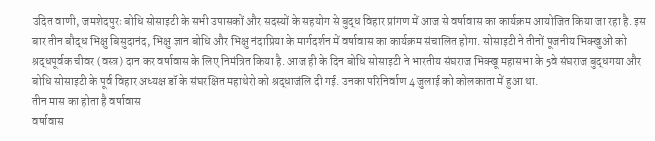उदित वाणी, जमशेदपुरः बोधि सोसाइटी के सभी उपासकों और सदस्यों के सहयोग से बुद्ध विहार प्रांगण में आज से वर्षावास का कार्यक्रम आयोजित किया जा रहा है. इस बार तीन बौद्ध भिक्षु बिसुदानंद, भिक्षु ज्ञान बोधि और भिक्षु नंदाप्रिया के मार्गदर्शन में वर्षावास का कार्यक्रम संचालित होगा. सोसाइटी ने तीनों पूजनीय भिक्खुओं को श्रद्धपूर्वक चीवर (वस्त्र) दान कर वर्षावास के लिए निमंत्रित किया है. आज ही के दिन बोधि सोसाइटी ने भारतीय संघराज भिक्खू महासभा के 5वे संघराज बुद्धगया और बोधि सोसाइटी के पूर्व विहार अध्यक्ष डॉ के संघरक्षित महाथेरो को श्रद्धाजंलि दी गई. उनका परिनिर्वाण 4 जुलाई को कोलकाता में हुआ था.
तीन मास का होता है वर्षावास
वर्षावास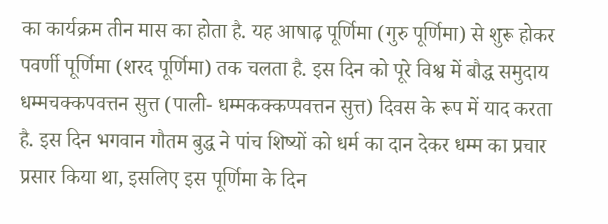का कार्यक्रम तीन मास का होता है. यह आषाढ़ पूर्णिमा (गुरु पूर्णिमा) से शुरू होकर पवर्णी पूर्णिमा (शरद पूर्णिमा) तक चलता है. इस दिन को पूरे विश्व में बौद्ध समुदाय धम्मचक्कपवत्तन सुत्त (पाली- धम्मकक्कप्पवत्तन सुत्त) दिवस के रूप में याद करता है. इस दिन भगवान गौतम बुद्ध ने पांच शिष्यों को धर्म का दान देकर धम्म का प्रचार प्रसार किया था, इसलिए इस पूर्णिमा के दिन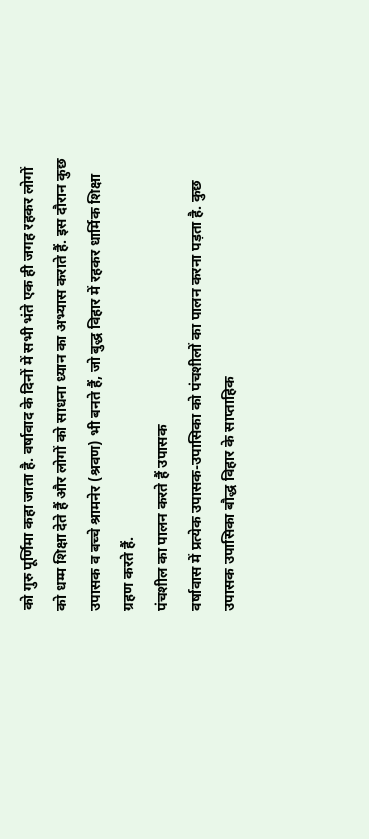को गुरु पूर्णिमा कहा जाता है. वर्षावाद के दिनों में सभी भंते एक ही जगह रहकर लोगों को धम्म शिक्षा देते हैं और लोगों को साधना ध्यान का अभ्यास कराते हैं. इस दौरान कुछ उपासक व बच्चे श्रामनेर (श्रवण) भी बनते हैं, जो बुद्ध विहार में रहकर धार्मिक शिक्षा ग्रहण करते हैं.
पंचशील का पालन करते हैं उपासक
वर्षावास में प्रत्येक उपासक-उपासिका को पंचशीलों का पालन करना पड़ता है. कुछ उपासक उपासिका बौद्ध विहार के साप्ताहिक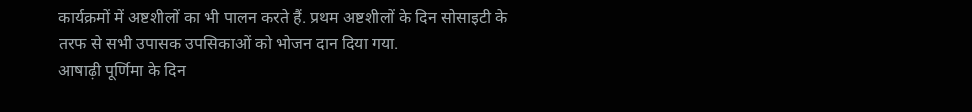कार्यक्रमों में अष्टशीलों का भी पालन करते हैं. प्रथम अष्टशीलों के दिन सोसाइटी के तरफ से सभी उपासक उपसिकाओं को भोजन दान दिया गया.
आषाढ़ी पूर्णिमा के दिन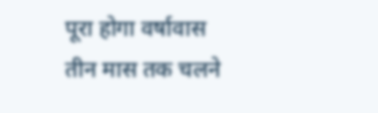पूरा होगा वर्षावास
तीन मास तक चलने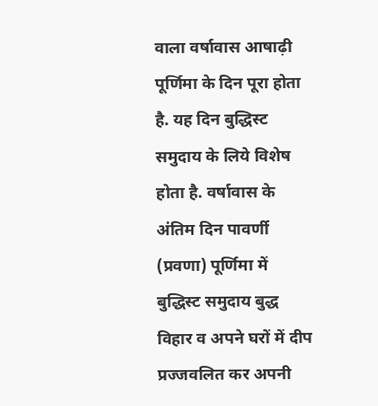वाला वर्षावास आषाढ़ी पूर्णिमा के दिन पूरा होता है. यह दिन बुद्धिस्ट समुदाय के लिये विशेष होता है. वर्षावास के अंतिम दिन पावर्णी (प्रवणा) पूर्णिमा में बुद्धिस्ट समुदाय बुद्ध विहार व अपने घरों में दीप प्रज्जवलित कर अपनी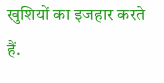खुशियों का इजहार करते हैं.